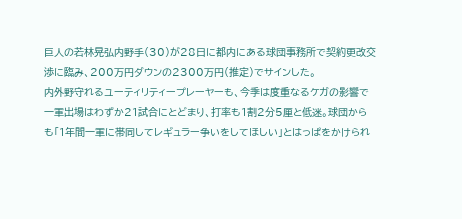巨人の若林晃弘内野手(30)が28日に都内にある球団事務所で契約更改交渉に臨み、200万円ダウンの2300万円(推定)でサインした。
内外野守れるユーティリティープレーヤーも、今季は度重なるケガの影響で一軍出場はわずか21試合にとどまり、打率も1割2分5厘と低迷。球団からも「1年間一軍に帯同してレギュラー争いをしてほしい」とはっぱをかけられ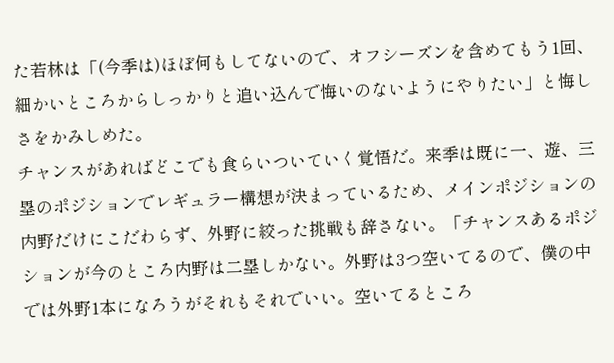た若林は「(今季は)ほぼ何もしてないので、オフシーズンを含めてもう1回、細かいところからしっかりと追い込んで悔いのないようにやりたい」と悔しさをかみしめた。
チャンスがあればどこでも食らいついていく覚悟だ。来季は既に一、遊、三塁のポジションでレギュラー構想が決まっているため、メインポジションの内野だけにこだわらず、外野に絞った挑戦も辞さない。「チャンスあるポジションが今のところ内野は二塁しかない。外野は3つ空いてるので、僕の中では外野1本になろうがそれもそれでいい。空いてるところ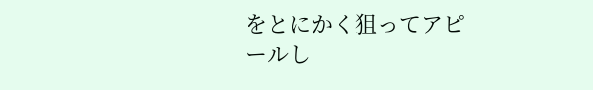をとにかく狙ってアピールし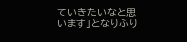ていきたいなと思います」となりふり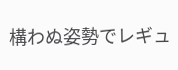構わぬ姿勢でレギュ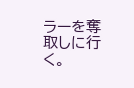ラーを奪取しに行く。